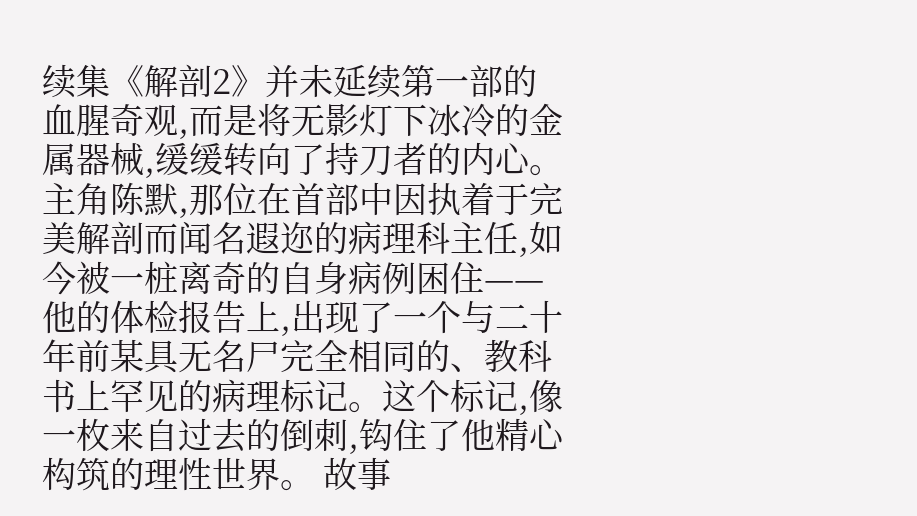续集《解剖2》并未延续第一部的血腥奇观,而是将无影灯下冰冷的金属器械,缓缓转向了持刀者的内心。主角陈默,那位在首部中因执着于完美解剖而闻名遐迩的病理科主任,如今被一桩离奇的自身病例困住——他的体检报告上,出现了一个与二十年前某具无名尸完全相同的、教科书上罕见的病理标记。这个标记,像一枚来自过去的倒刺,钩住了他精心构筑的理性世界。 故事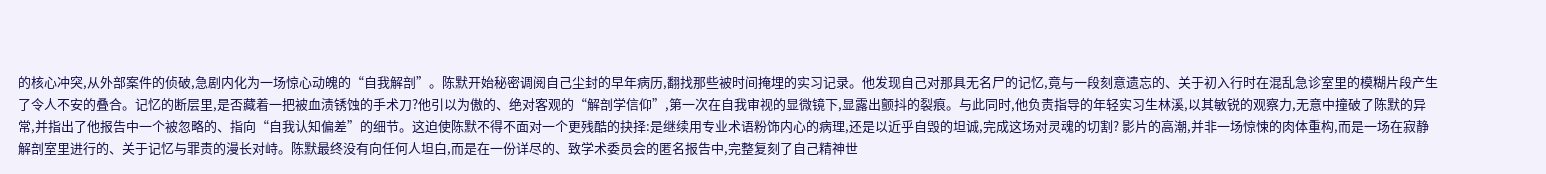的核心冲突,从外部案件的侦破,急剧内化为一场惊心动魄的“自我解剖”。陈默开始秘密调阅自己尘封的早年病历,翻找那些被时间掩埋的实习记录。他发现自己对那具无名尸的记忆,竟与一段刻意遗忘的、关于初入行时在混乱急诊室里的模糊片段产生了令人不安的叠合。记忆的断层里,是否藏着一把被血渍锈蚀的手术刀?他引以为傲的、绝对客观的“解剖学信仰”,第一次在自我审视的显微镜下,显露出颤抖的裂痕。与此同时,他负责指导的年轻实习生林溪,以其敏锐的观察力,无意中撞破了陈默的异常,并指出了他报告中一个被忽略的、指向“自我认知偏差”的细节。这迫使陈默不得不面对一个更残酷的抉择:是继续用专业术语粉饰内心的病理,还是以近乎自毁的坦诚,完成这场对灵魂的切割? 影片的高潮,并非一场惊悚的肉体重构,而是一场在寂静解剖室里进行的、关于记忆与罪责的漫长对峙。陈默最终没有向任何人坦白,而是在一份详尽的、致学术委员会的匿名报告中,完整复刻了自己精神世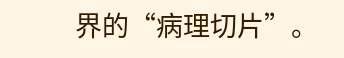界的“病理切片”。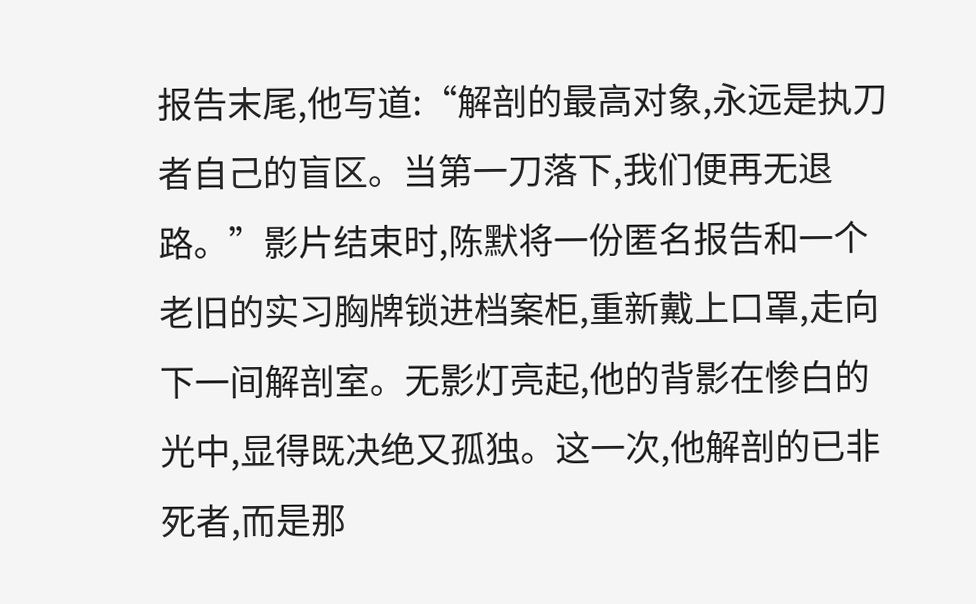报告末尾,他写道:“解剖的最高对象,永远是执刀者自己的盲区。当第一刀落下,我们便再无退路。”影片结束时,陈默将一份匿名报告和一个老旧的实习胸牌锁进档案柜,重新戴上口罩,走向下一间解剖室。无影灯亮起,他的背影在惨白的光中,显得既决绝又孤独。这一次,他解剖的已非死者,而是那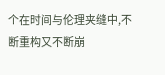个在时间与伦理夹缝中,不断重构又不断崩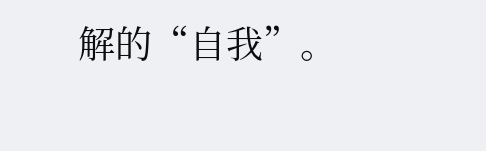解的“自我”。